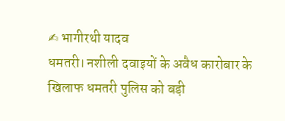✍ भागीरथी यादव
धमतरी। नशीली दवाइयों के अवैध कारोबार के खिलाफ धमतरी पुलिस को बड़ी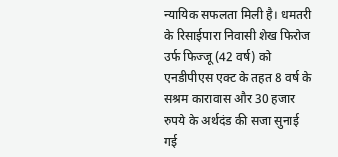न्यायिक सफलता मिली है। धमतरी के रिसाईपारा निवासी शेख फिरोज उर्फ फिज्जू (42 वर्ष) को एनडीपीएस एक्ट के तहत 8 वर्ष के सश्रम कारावास और 30 हजार रुपये के अर्थदंड की सजा सुनाई गई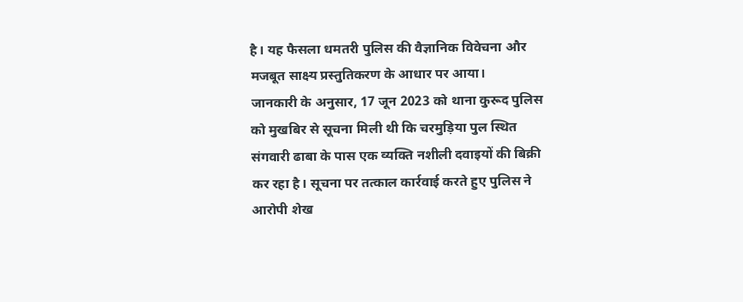है। यह फैसला धमतरी पुलिस की वैज्ञानिक विवेचना और मजबूत साक्ष्य प्रस्तुतिकरण के आधार पर आया।
जानकारी के अनुसार, 17 जून 2023 को थाना कुरूद पुलिस को मुखबिर से सूचना मिली थी कि चरमुड़िया पुल स्थित संगवारी ढाबा के पास एक व्यक्ति नशीली दवाइयों की बिक्री कर रहा है। सूचना पर तत्काल कार्रवाई करते हुए पुलिस ने आरोपी शेख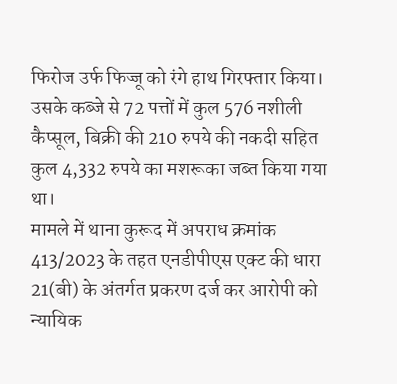फिरोज उर्फ फिज्जू को रंगे हाथ गिरफ्तार किया। उसके कब्जे से 72 पत्तों में कुल 576 नशीली कैप्सूल, बिक्री की 210 रुपये की नकदी सहित कुल 4,332 रुपये का मशरूका जब्त किया गया था।
मामले में थाना कुरूद में अपराध क्रमांक 413/2023 के तहत एनडीपीएस एक्ट की धारा 21(बी) के अंतर्गत प्रकरण दर्ज कर आरोपी को न्यायिक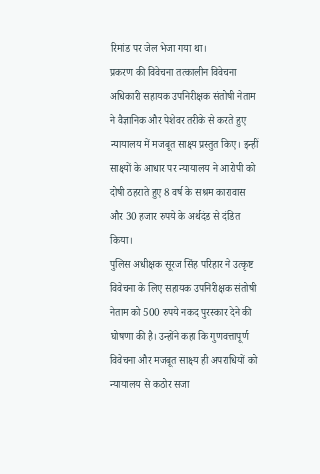रिमांड पर जेल भेजा गया था।
प्रकरण की विवेचना तत्कालीन विवेचना अधिकारी सहायक उपनिरीक्षक संतोषी नेताम ने वैज्ञानिक और पेशेवर तरीके से करते हुए न्यायालय में मजबूत साक्ष्य प्रस्तुत किए। इन्हीं साक्ष्यों के आधार पर न्यायालय ने आरोपी को दोषी ठहराते हुए 8 वर्ष के सश्रम कारावास और 30 हजार रुपये के अर्थदंड से दंडित किया।
पुलिस अधीक्षक सूरज सिंह परिहार ने उत्कृष्ट विवेचना के लिए सहायक उपनिरीक्षक संतोषी नेताम को 500 रुपये नकद पुरस्कार देने की घोषणा की है। उन्होंने कहा कि गुणवत्तापूर्ण विवेचना और मजबूत साक्ष्य ही अपराधियों को न्यायालय से कठोर सजा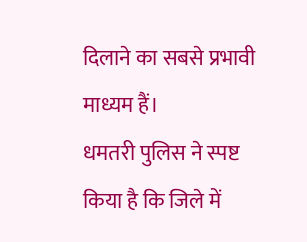दिलाने का सबसे प्रभावी माध्यम हैं।
धमतरी पुलिस ने स्पष्ट किया है कि जिले में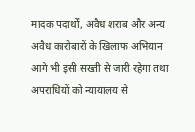मादक पदार्थों, अवैध शराब और अन्य अवैध कारोबारों के खिलाफ अभियान आगे भी इसी सख्ती से जारी रहेगा तथा अपराधियों को न्यायालय से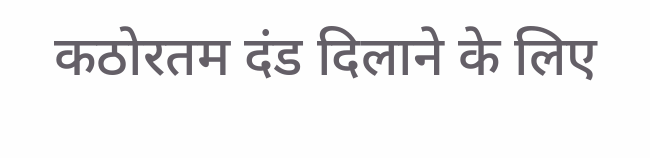कठोरतम दंड दिलाने के लिए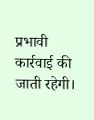प्रभावी कार्रवाई की जाती रहेगी।